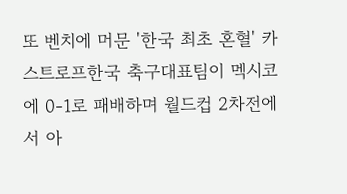또 벤치에 머문 '한국 최초 혼혈' 카스트로프한국 축구대표팀이 멕시코에 0-1로 패배하며 월드컵 2차전에서 아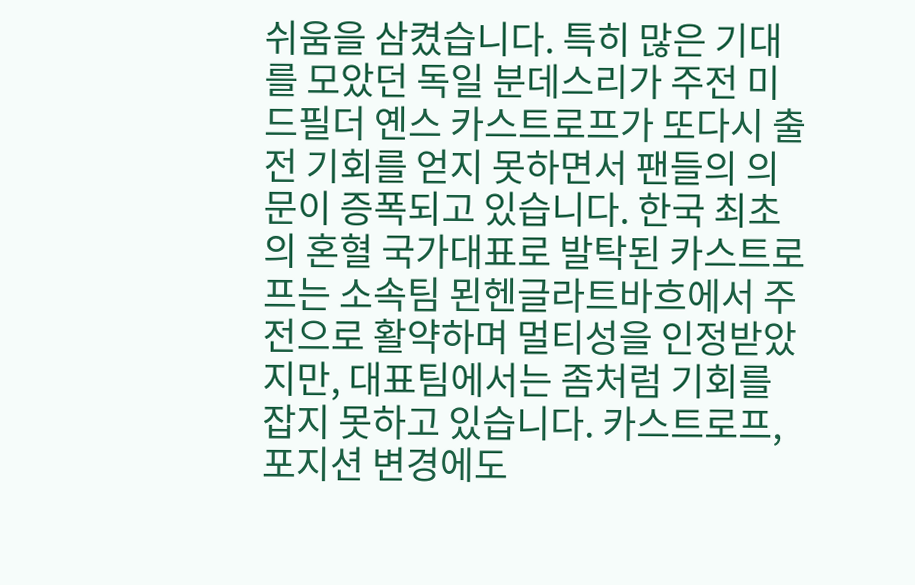쉬움을 삼켰습니다. 특히 많은 기대를 모았던 독일 분데스리가 주전 미드필더 옌스 카스트로프가 또다시 출전 기회를 얻지 못하면서 팬들의 의문이 증폭되고 있습니다. 한국 최초의 혼혈 국가대표로 발탁된 카스트로프는 소속팀 묀헨글라트바흐에서 주전으로 활약하며 멀티성을 인정받았지만, 대표팀에서는 좀처럼 기회를 잡지 못하고 있습니다. 카스트로프, 포지션 변경에도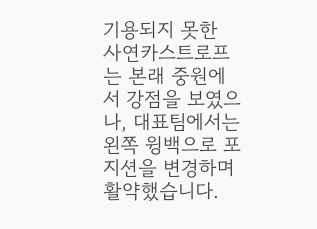기용되지 못한 사연카스트로프는 본래 중원에서 강점을 보였으나, 대표팀에서는 왼쪽 윙백으로 포지션을 변경하며 활약했습니다.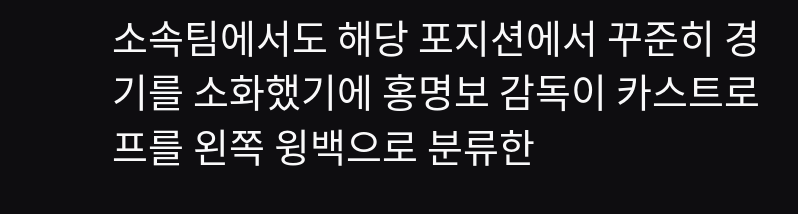소속팀에서도 해당 포지션에서 꾸준히 경기를 소화했기에 홍명보 감독이 카스트로프를 왼쪽 윙백으로 분류한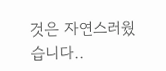것은 자연스러웠습니다..